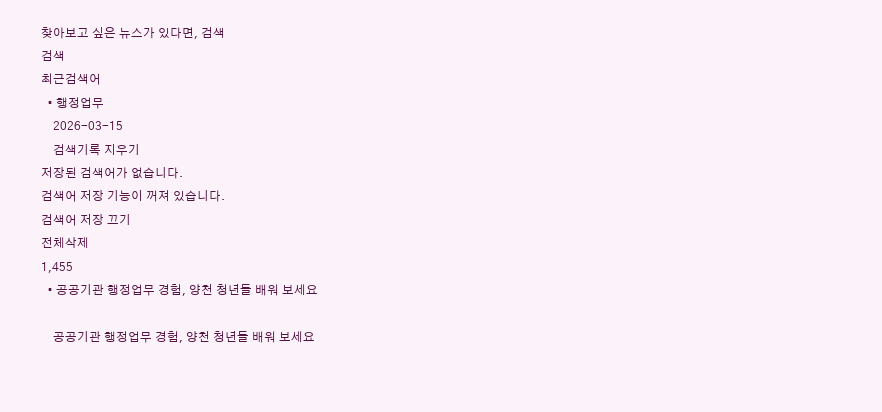찾아보고 싶은 뉴스가 있다면, 검색
검색
최근검색어
  • 행정업무
    2026-03-15
    검색기록 지우기
저장된 검색어가 없습니다.
검색어 저장 기능이 꺼져 있습니다.
검색어 저장 끄기
전체삭제
1,455
  • 공공기관 행정업무 경험, 양천 청년들 배워 보세요

    공공기관 행정업무 경험, 양천 청년들 배워 보세요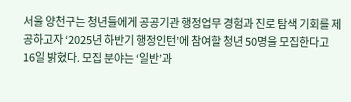서울 양천구는 청년들에게 공공기관 행정업무 경험과 진로 탐색 기회를 제공하고자 ‘2025년 하반기 행정인턴’에 참여할 청년 50명을 모집한다고 16일 밝혔다. 모집 분야는 ‘일반’과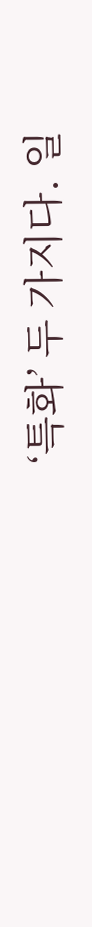‘특화’ 두 가지다. 일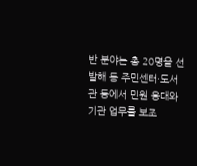반 분야는 총 20명을 선발해 동 주민센터·도서관 등에서 민원 응대와 기관 업무를 보조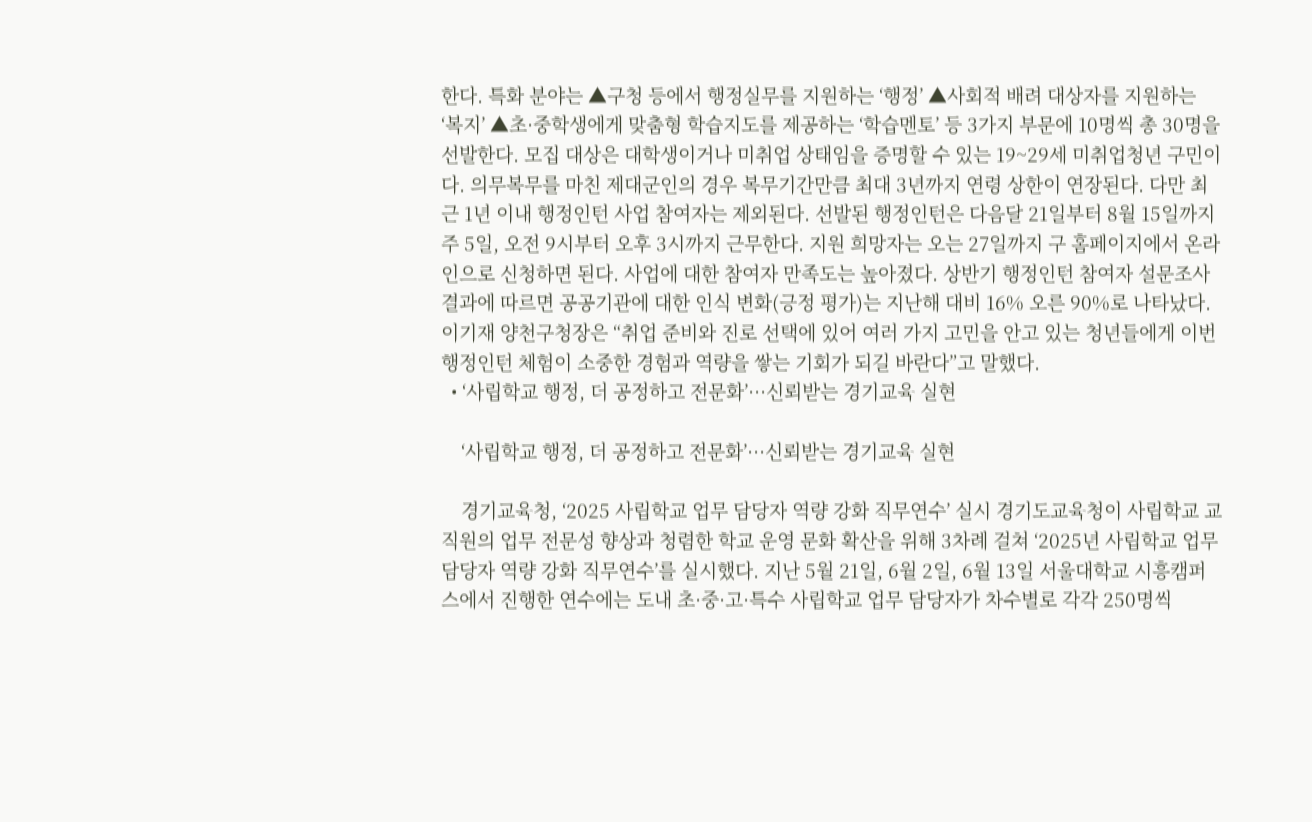한다. 특화 분야는 ▲구청 등에서 행정실무를 지원하는 ‘행정’ ▲사회적 배려 대상자를 지원하는 ‘복지’ ▲초·중학생에게 맞춤형 학습지도를 제공하는 ‘학습멘토’ 등 3가지 부문에 10명씩 총 30명을 선발한다. 모집 대상은 대학생이거나 미취업 상태임을 증명할 수 있는 19~29세 미취업청년 구민이다. 의무복무를 마친 제대군인의 경우 복무기간만큼 최대 3년까지 연령 상한이 연장된다. 다만 최근 1년 이내 행정인턴 사업 참여자는 제외된다. 선발된 행정인턴은 다음달 21일부터 8월 15일까지 주 5일, 오전 9시부터 오후 3시까지 근무한다. 지원 희망자는 오는 27일까지 구 홈페이지에서 온라인으로 신청하면 된다. 사업에 대한 참여자 만족도는 높아졌다. 상반기 행정인턴 참여자 설문조사 결과에 따르면 공공기관에 대한 인식 변화(긍정 평가)는 지난해 대비 16% 오른 90%로 나타났다. 이기재 양천구청장은 “취업 준비와 진로 선택에 있어 여러 가지 고민을 안고 있는 청년들에게 이번 행정인턴 체험이 소중한 경험과 역량을 쌓는 기회가 되길 바란다”고 말했다.
  • ‘사립학교 행정, 더 공정하고 전문화’···신뢰받는 경기교육 실현

    ‘사립학교 행정, 더 공정하고 전문화’···신뢰받는 경기교육 실현

    경기교육청, ‘2025 사립학교 업무 담당자 역량 강화 직무연수’ 실시 경기도교육청이 사립학교 교직원의 업무 전문성 향상과 청렴한 학교 운영 문화 확산을 위해 3차례 걸쳐 ‘2025년 사립학교 업무 담당자 역량 강화 직무연수’를 실시했다. 지난 5월 21일, 6월 2일, 6월 13일 서울대학교 시흥캠퍼스에서 진행한 연수에는 도내 초·중·고·특수 사립학교 업무 담당자가 차수별로 각각 250명씩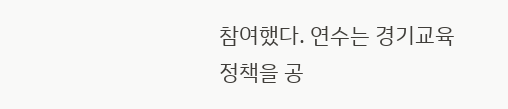참여했다. 연수는 경기교육 정책을 공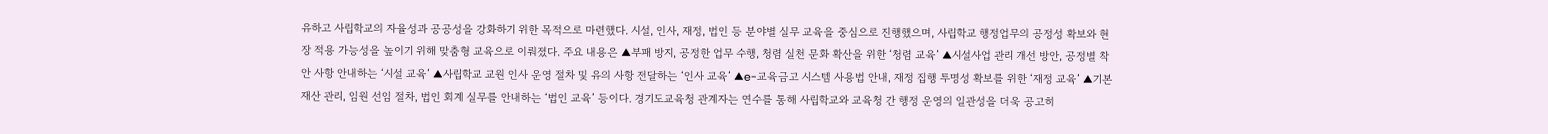유하고 사립학교의 자율성과 공공성을 강화하기 위한 목적으로 마련했다. 시설, 인사, 재정, 법인 등 분야별 실무 교육을 중심으로 진행했으며, 사립학교 행정업무의 공정성 확보와 현장 적용 가능성을 높이기 위해 맞춤형 교육으로 이뤄졌다. 주요 내용은 ▲부패 방지, 공정한 업무 수행, 청렴 실천 문화 확산을 위한 ‘청렴 교육’ ▲시설사업 관리 개선 방안, 공정별 착안 사항 안내하는 ‘시설 교육’ ▲사립학교 교원 인사 운영 절차 및 유의 사항 전달하는 ‘인사 교육’ ▲e-교육금고 시스템 사용법 안내, 재정 집행 투명성 확보를 위한 ‘재정 교육’ ▲기본재산 관리, 임원 선임 절차, 법인 회계 실무를 안내하는 ‘법인 교육’ 등이다. 경기도교육청 관계자는 연수를 통해 사립학교와 교육청 간 행정 운영의 일관성을 더욱 공고히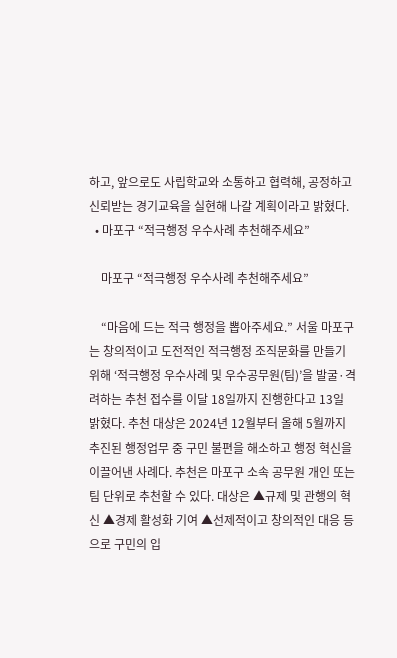하고, 앞으로도 사립학교와 소통하고 협력해, 공정하고 신뢰받는 경기교육을 실현해 나갈 계획이라고 밝혔다.
  • 마포구 “적극행정 우수사례 추천해주세요”

    마포구 “적극행정 우수사례 추천해주세요”

    “마음에 드는 적극 행정을 뽑아주세요.” 서울 마포구는 창의적이고 도전적인 적극행정 조직문화를 만들기 위해 ‘적극행정 우수사례 및 우수공무원(팀)’을 발굴·격려하는 추천 접수를 이달 18일까지 진행한다고 13일 밝혔다. 추천 대상은 2024년 12월부터 올해 5월까지 추진된 행정업무 중 구민 불편을 해소하고 행정 혁신을 이끌어낸 사례다. 추천은 마포구 소속 공무원 개인 또는 팀 단위로 추천할 수 있다. 대상은 ▲규제 및 관행의 혁신 ▲경제 활성화 기여 ▲선제적이고 창의적인 대응 등으로 구민의 입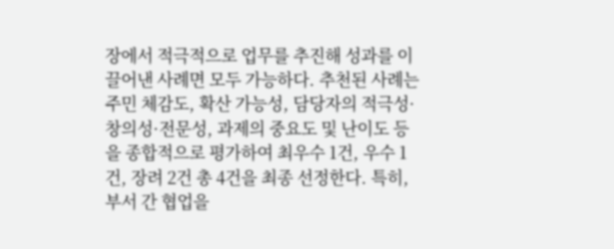장에서 적극적으로 업무를 추진해 성과를 이끌어낸 사례면 모두 가능하다. 추천된 사례는 주민 체감도, 확산 가능성, 담당자의 적극성·창의성·전문성, 과제의 중요도 및 난이도 등을 종합적으로 평가하여 최우수 1건, 우수 1건, 장려 2건 총 4건을 최종 선정한다. 특히, 부서 간 협업을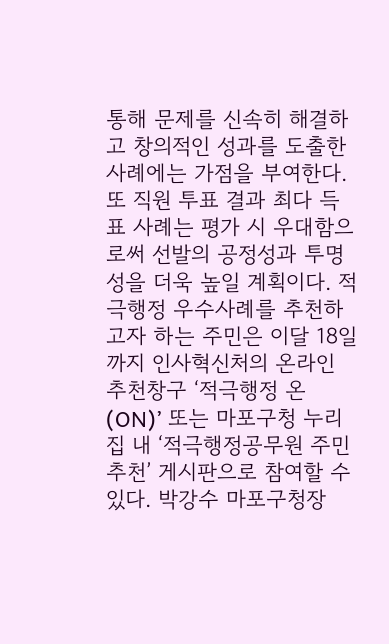통해 문제를 신속히 해결하고 창의적인 성과를 도출한 사례에는 가점을 부여한다. 또 직원 투표 결과 최다 득표 사례는 평가 시 우대함으로써 선발의 공정성과 투명성을 더욱 높일 계획이다. 적극행정 우수사례를 추천하고자 하는 주민은 이달 18일까지 인사혁신처의 온라인 추천창구 ‘적극행정 온(ON)’ 또는 마포구청 누리집 내 ‘적극행정공무원 주민추천’ 게시판으로 참여할 수 있다. 박강수 마포구청장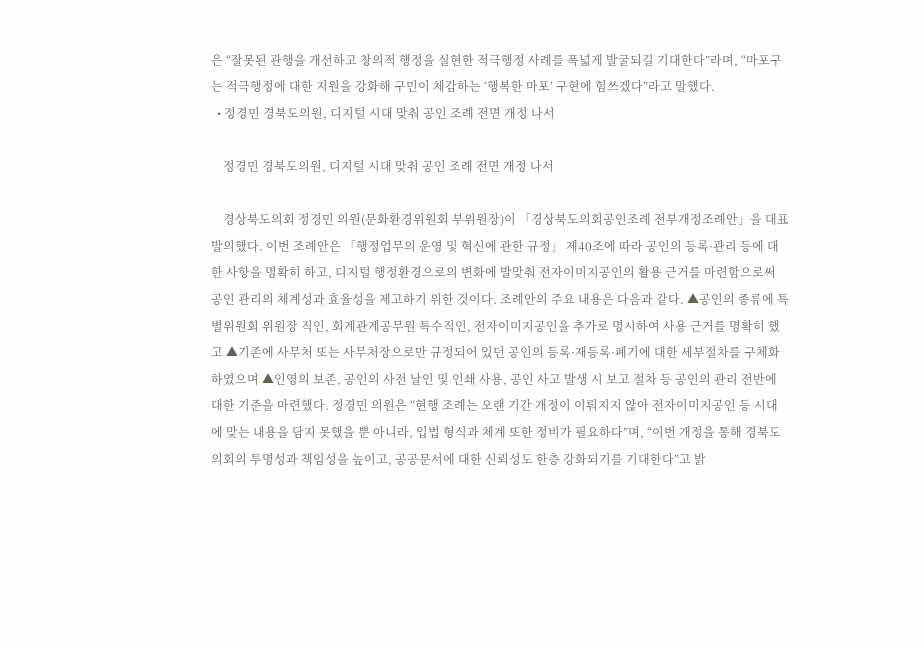은 “잘못된 관행을 개선하고 창의적 행정을 실현한 적극행정 사례를 폭넓게 발굴되길 기대한다”라며, “마포구는 적극행정에 대한 지원을 강화해 구민이 체감하는 ‘행복한 마포’ 구현에 힘쓰겠다”라고 말했다.
  • 정경민 경북도의원, 디지털 시대 맞춰 공인 조례 전면 개정 나서

    정경민 경북도의원, 디지털 시대 맞춰 공인 조례 전면 개정 나서

    경상북도의회 정경민 의원(문화환경위원회 부위원장)이 「경상북도의회공인조례 전부개정조례안」을 대표 발의했다. 이번 조례안은 「행정업무의 운영 및 혁신에 관한 규정」 제40조에 따라 공인의 등록·관리 등에 대한 사항을 명확히 하고, 디지털 행정환경으로의 변화에 발맞춰 전자이미지공인의 활용 근거를 마련함으로써 공인 관리의 체계성과 효율성을 제고하기 위한 것이다. 조례안의 주요 내용은 다음과 같다. ▲공인의 종류에 특별위원회 위원장 직인, 회계관계공무원 특수직인, 전자이미지공인을 추가로 명시하여 사용 근거를 명확히 했고 ▲기존에 사무처 또는 사무처장으로만 규정되어 있던 공인의 등록·재등록·폐기에 대한 세부절차를 구체화하였으며 ▲인영의 보존, 공인의 사전 날인 및 인쇄 사용, 공인 사고 발생 시 보고 절차 등 공인의 관리 전반에 대한 기준을 마련했다. 정경민 의원은 “현행 조례는 오랜 기간 개정이 이뤄지지 않아 전자이미지공인 등 시대에 맞는 내용을 담지 못했을 뿐 아니라, 입법 형식과 체계 또한 정비가 필요하다”며, “이번 개정을 통해 경북도의회의 투명성과 책임성을 높이고, 공공문서에 대한 신뢰성도 한층 강화되기를 기대한다”고 밝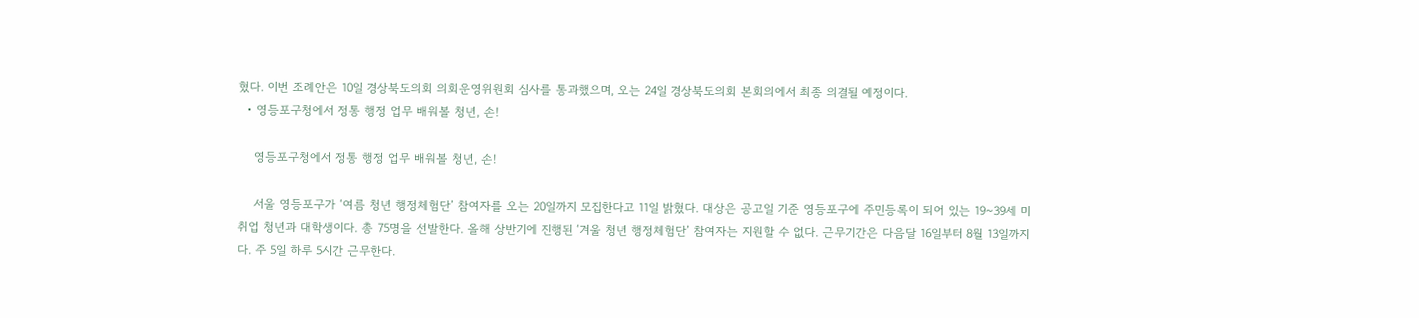혔다. 이번 조례안은 10일 경상북도의회 의회운영위원회 심사를 통과했으며, 오는 24일 경상북도의회 본회의에서 최종 의결될 예정이다.
  • 영등포구청에서 정통 행정 업무 배워볼 청년, 손!

    영등포구청에서 정통 행정 업무 배워볼 청년, 손!

    서울 영등포구가 ‘여름 청년 행정체험단’ 참여자를 오는 20일까지 모집한다고 11일 밝혔다. 대상은 공고일 기준 영등포구에 주민등록이 되어 있는 19~39세 미취업 청년과 대학생이다. 총 75명을 선발한다. 올해 상반기에 진행된 ‘겨울 청년 행정체험단’ 참여자는 지원할 수 없다. 근무기간은 다음달 16일부터 8월 13일까지다. 주 5일 하루 5시간 근무한다.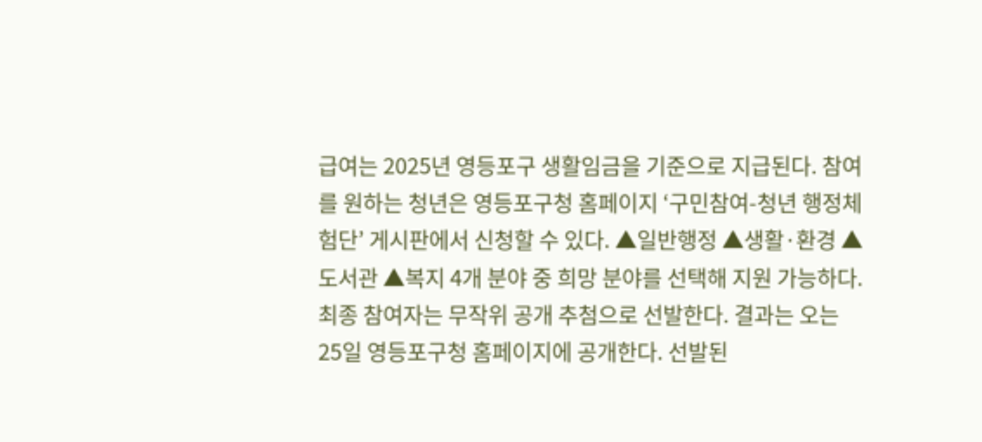급여는 2025년 영등포구 생활임금을 기준으로 지급된다. 참여를 원하는 청년은 영등포구청 홈페이지 ‘구민참여-청년 행정체험단’ 게시판에서 신청할 수 있다. ▲일반행정 ▲생활·환경 ▲도서관 ▲복지 4개 분야 중 희망 분야를 선택해 지원 가능하다. 최종 참여자는 무작위 공개 추첨으로 선발한다. 결과는 오는 25일 영등포구청 홈페이지에 공개한다. 선발된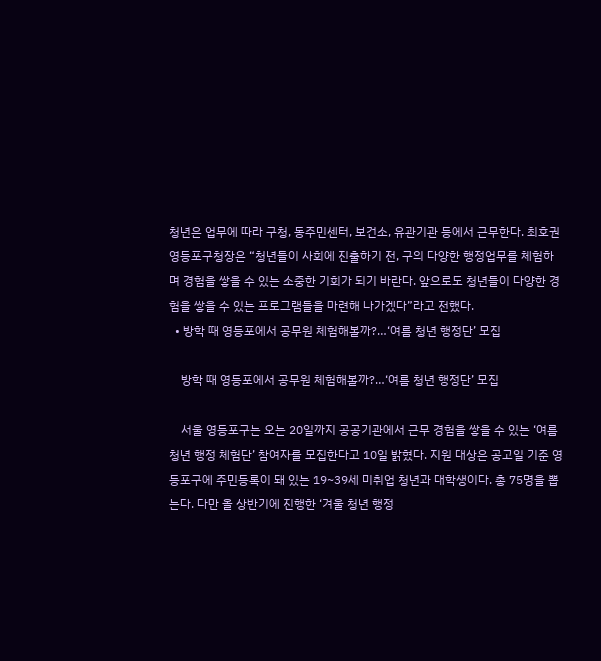청년은 업무에 따라 구청, 동주민센터, 보건소, 유관기관 등에서 근무한다. 최호권 영등포구청장은 “청년들이 사회에 진출하기 전, 구의 다양한 행정업무를 체험하며 경험을 쌓을 수 있는 소중한 기회가 되기 바란다. 앞으로도 청년들이 다양한 경험을 쌓을 수 있는 프로그램들을 마련해 나가겠다”라고 전했다.
  • 방학 때 영등포에서 공무원 체험해볼까?…‘여름 청년 행정단’ 모집

    방학 때 영등포에서 공무원 체험해볼까?…‘여름 청년 행정단’ 모집

    서울 영등포구는 오는 20일까지 공공기관에서 근무 경험을 쌓을 수 있는 ‘여름 청년 행정 체험단’ 참여자를 모집한다고 10일 밝혔다. 지원 대상은 공고일 기준 영등포구에 주민등록이 돼 있는 19~39세 미취업 청년과 대학생이다. 총 75명을 뽑는다. 다만 올 상반기에 진행한 ‘겨울 청년 행정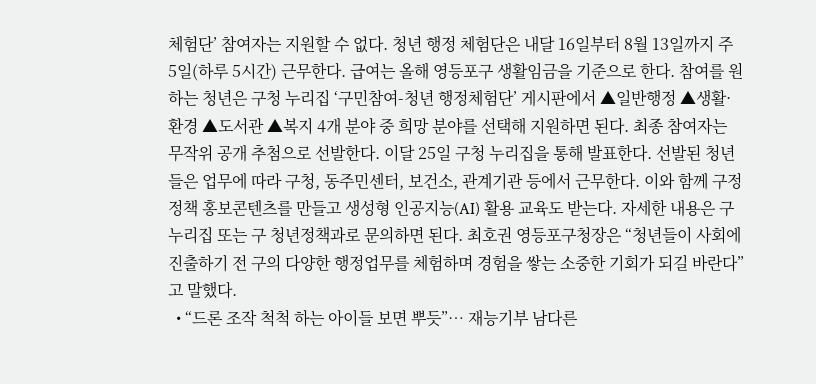체험단’ 참여자는 지원할 수 없다. 청년 행정 체험단은 내달 16일부터 8월 13일까지 주 5일(하루 5시간) 근무한다. 급여는 올해 영등포구 생활임금을 기준으로 한다. 참여를 원하는 청년은 구청 누리집 ‘구민참여-청년 행정체험단’ 게시판에서 ▲일반행정 ▲생활·환경 ▲도서관 ▲복지 4개 분야 중 희망 분야를 선택해 지원하면 된다. 최종 참여자는 무작위 공개 추첨으로 선발한다. 이달 25일 구청 누리집을 통해 발표한다. 선발된 청년들은 업무에 따라 구청, 동주민센터, 보건소, 관계기관 등에서 근무한다. 이와 함께 구정 정책 홍보콘텐츠를 만들고 생성형 인공지능(AI) 활용 교육도 받는다. 자세한 내용은 구 누리집 또는 구 청년정책과로 문의하면 된다. 최호권 영등포구청장은 “청년들이 사회에 진출하기 전 구의 다양한 행정업무를 체험하며 경험을 쌓는 소중한 기회가 되길 바란다”고 말했다.
  • “드론 조작 척척 하는 아이들 보면 뿌듯”… 재능기부 남다른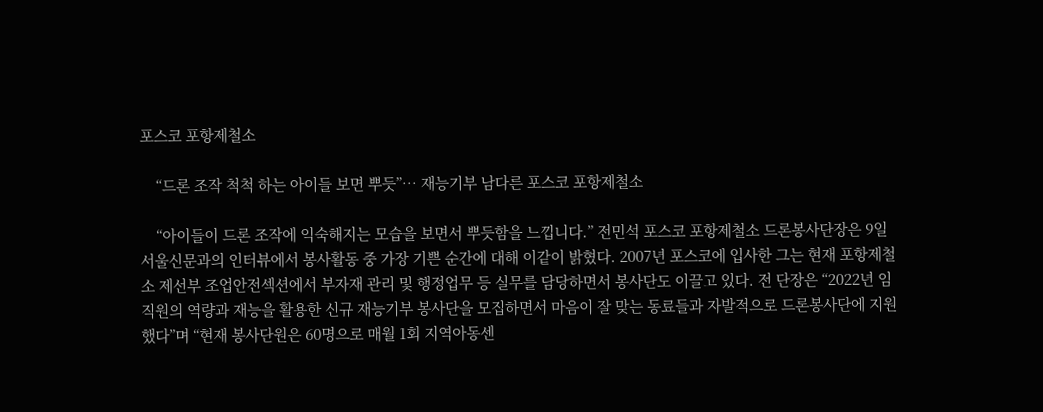포스코 포항제철소

    “드론 조작 척척 하는 아이들 보면 뿌듯”… 재능기부 남다른 포스코 포항제철소

    “아이들이 드론 조작에 익숙해지는 모습을 보면서 뿌듯함을 느낍니다.” 전민석 포스코 포항제철소 드론봉사단장은 9일 서울신문과의 인터뷰에서 봉사활동 중 가장 기쁜 순간에 대해 이같이 밝혔다. 2007년 포스코에 입사한 그는 현재 포항제철소 제선부 조업안전섹션에서 부자재 관리 및 행정업무 등 실무를 담당하면서 봉사단도 이끌고 있다. 전 단장은 “2022년 임직원의 역량과 재능을 활용한 신규 재능기부 봉사단을 모집하면서 마음이 잘 맞는 동료들과 자발적으로 드론봉사단에 지원했다”며 “현재 봉사단원은 60명으로 매월 1회 지역아동센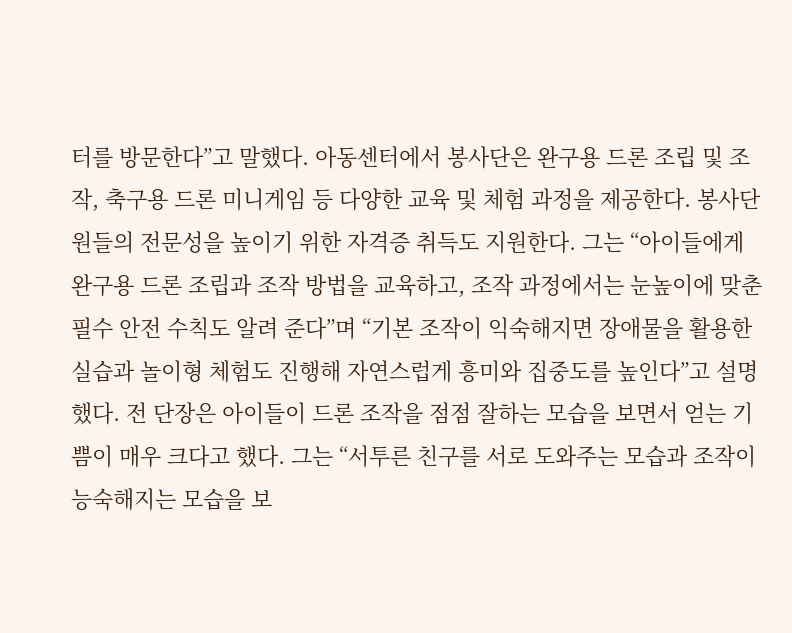터를 방문한다”고 말했다. 아동센터에서 봉사단은 완구용 드론 조립 및 조작, 축구용 드론 미니게임 등 다양한 교육 및 체험 과정을 제공한다. 봉사단원들의 전문성을 높이기 위한 자격증 취득도 지원한다. 그는 “아이들에게 완구용 드론 조립과 조작 방법을 교육하고, 조작 과정에서는 눈높이에 맞춘 필수 안전 수칙도 알려 준다”며 “기본 조작이 익숙해지면 장애물을 활용한 실습과 놀이형 체험도 진행해 자연스럽게 흥미와 집중도를 높인다”고 설명했다. 전 단장은 아이들이 드론 조작을 점점 잘하는 모습을 보면서 얻는 기쁨이 매우 크다고 했다. 그는 “서투른 친구를 서로 도와주는 모습과 조작이 능숙해지는 모습을 보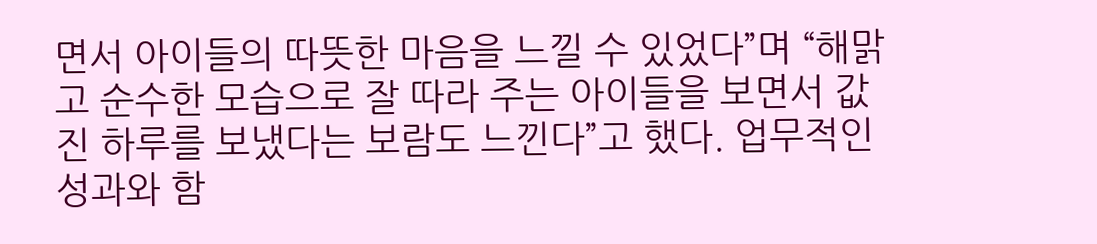면서 아이들의 따뜻한 마음을 느낄 수 있었다”며 “해맑고 순수한 모습으로 잘 따라 주는 아이들을 보면서 값진 하루를 보냈다는 보람도 느낀다”고 했다. 업무적인 성과와 함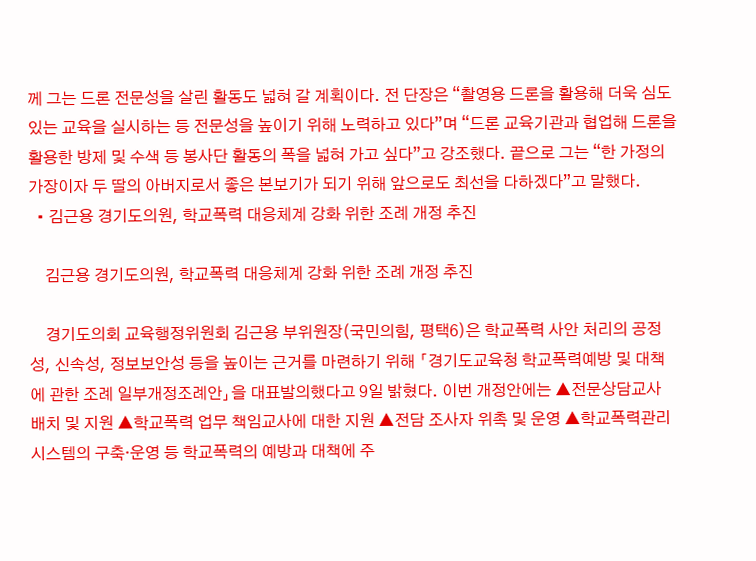께 그는 드론 전문성을 살린 활동도 넓혀 갈 계획이다. 전 단장은 “촬영용 드론을 활용해 더욱 심도 있는 교육을 실시하는 등 전문성을 높이기 위해 노력하고 있다”며 “드론 교육기관과 협업해 드론을 활용한 방제 및 수색 등 봉사단 활동의 폭을 넓혀 가고 싶다”고 강조했다. 끝으로 그는 “한 가정의 가장이자 두 딸의 아버지로서 좋은 본보기가 되기 위해 앞으로도 최선을 다하겠다”고 말했다.
  • 김근용 경기도의원, 학교폭력 대응체계 강화 위한 조례 개정 추진

    김근용 경기도의원, 학교폭력 대응체계 강화 위한 조례 개정 추진

    경기도의회 교육행정위원회 김근용 부위원장(국민의힘, 평택6)은 학교폭력 사안 처리의 공정성, 신속성, 정보보안성 등을 높이는 근거를 마련하기 위해 「경기도교육청 학교폭력예방 및 대책에 관한 조례 일부개정조례안」을 대표발의했다고 9일 밝혔다. 이번 개정안에는 ▲전문상담교사 배치 및 지원 ▲학교폭력 업무 책임교사에 대한 지원 ▲전담 조사자 위촉 및 운영 ▲학교폭력관리시스템의 구축·운영 등 학교폭력의 예방과 대책에 주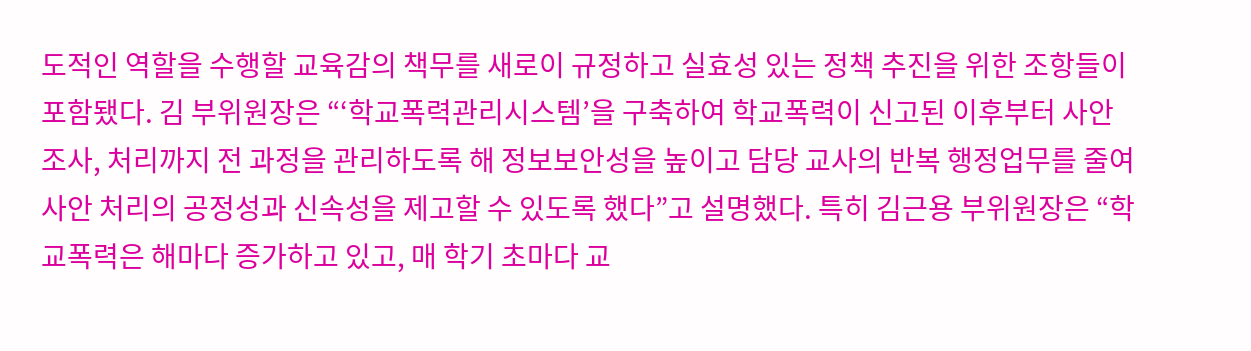도적인 역할을 수행할 교육감의 책무를 새로이 규정하고 실효성 있는 정책 추진을 위한 조항들이 포함됐다. 김 부위원장은 “‘학교폭력관리시스템’을 구축하여 학교폭력이 신고된 이후부터 사안 조사, 처리까지 전 과정을 관리하도록 해 정보보안성을 높이고 담당 교사의 반복 행정업무를 줄여 사안 처리의 공정성과 신속성을 제고할 수 있도록 했다”고 설명했다. 특히 김근용 부위원장은 “학교폭력은 해마다 증가하고 있고, 매 학기 초마다 교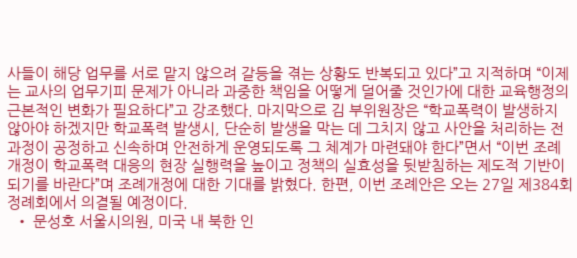사들이 해당 업무를 서로 맡지 않으려 갈등을 겪는 상황도 반복되고 있다”고 지적하며 “이제는 교사의 업무기피 문제가 아니라 과중한 책임을 어떻게 덜어줄 것인가에 대한 교육행정의 근본적인 변화가 필요하다”고 강조했다. 마지막으로 김 부위원장은 “학교폭력이 발생하지 않아야 하겠지만 학교폭력 발생시, 단순히 발생을 막는 데 그치지 않고 사안을 처리하는 전 과정이 공정하고 신속하며 안전하게 운영되도록 그 체계가 마련돼야 한다”면서 “이번 조례 개정이 학교폭력 대응의 현장 실행력을 높이고 정책의 실효성을 뒷받침하는 제도적 기반이 되기를 바란다”며 조례개정에 대한 기대를 밝혔다. 한편, 이번 조례안은 오는 27일 제384회 정례회에서 의결될 예정이다.
  • 문성호 서울시의원, 미국 내 북한 인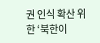권 인식 확산 위한 ‘북한이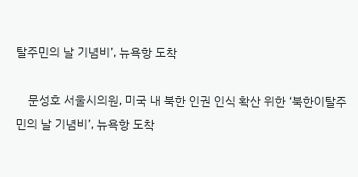탈주민의 날 기념비’, 뉴욕항 도착

    문성호 서울시의원, 미국 내 북한 인권 인식 확산 위한 ‘북한이탈주민의 날 기념비’, 뉴욕항 도착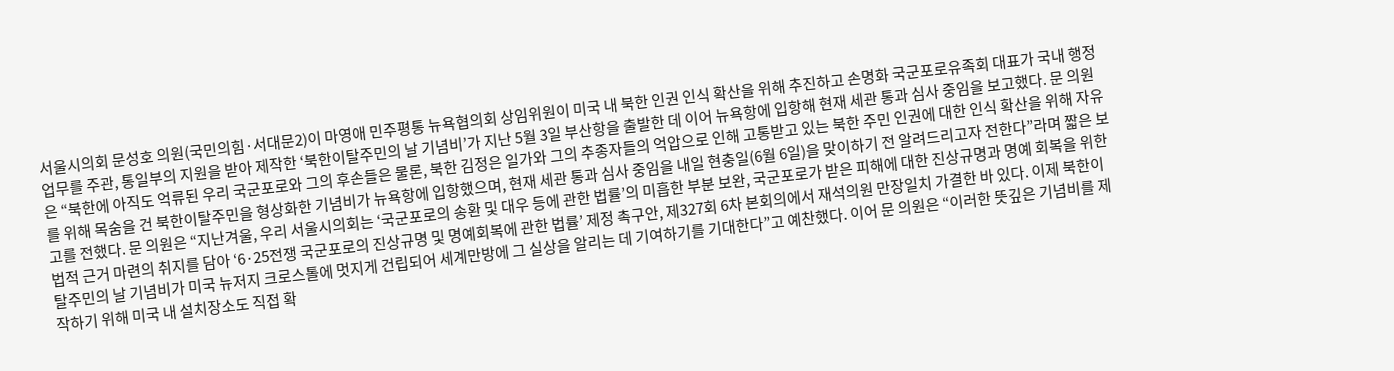서울시의회 문성호 의원(국민의힘·서대문2)이 마영애 민주평통 뉴욕협의회 상임위원이 미국 내 북한 인권 인식 확산을 위해 추진하고 손명화 국군포로유족회 대표가 국내 행정업무를 주관, 통일부의 지원을 받아 제작한 ‘북한이탈주민의 날 기념비’가 지난 5월 3일 부산항을 출발한 데 이어 뉴욕항에 입항해 현재 세관 통과 심사 중임을 보고했다. 문 의원은 “북한에 아직도 억류된 우리 국군포로와 그의 후손들은 물론, 북한 김정은 일가와 그의 추종자들의 억압으로 인해 고통받고 있는 북한 주민 인권에 대한 인식 확산을 위해 자유를 위해 목숨을 건 북한이탈주민을 형상화한 기념비가 뉴욕항에 입항했으며, 현재 세관 통과 심사 중임을 내일 현충일(6월 6일)을 맞이하기 전 알려드리고자 전한다”라며 짧은 보고를 전했다. 문 의원은 “지난겨울, 우리 서울시의회는 ‘국군포로의 송환 및 대우 등에 관한 법률’의 미흡한 부분 보완, 국군포로가 받은 피해에 대한 진상규명과 명예 회복을 위한 법적 근거 마련의 취지를 담아 ‘6·25전쟁 국군포로의 진상규명 및 명예회복에 관한 법률’ 제정 촉구안, 제327회 6차 본회의에서 재석의원 만장일치 가결한 바 있다. 이제 북한이탈주민의 날 기념비가 미국 뉴저지 크로스톨에 멋지게 건립되어 세계만방에 그 실상을 알리는 데 기여하기를 기대한다”고 예찬했다. 이어 문 의원은 “이러한 뜻깊은 기념비를 제작하기 위해 미국 내 설치장소도 직접 확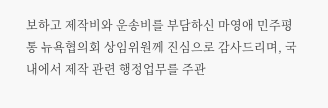보하고 제작비와 운송비를 부담하신 마영애 민주평통 뉴욕협의회 상임위원께 진심으로 감사드리며, 국내에서 제작 관련 행정업무를 주관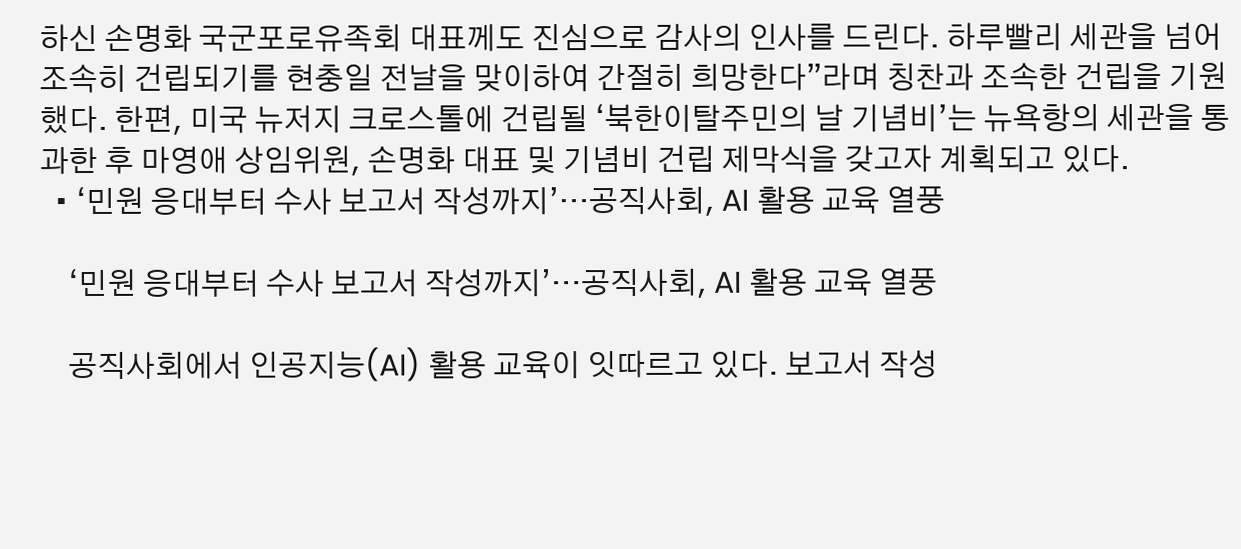하신 손명화 국군포로유족회 대표께도 진심으로 감사의 인사를 드린다. 하루빨리 세관을 넘어 조속히 건립되기를 현충일 전날을 맞이하여 간절히 희망한다”라며 칭찬과 조속한 건립을 기원했다. 한편, 미국 뉴저지 크로스톨에 건립될 ‘북한이탈주민의 날 기념비’는 뉴욕항의 세관을 통과한 후 마영애 상임위원, 손명화 대표 및 기념비 건립 제막식을 갖고자 계획되고 있다.
  • ‘민원 응대부터 수사 보고서 작성까지’…공직사회, AI 활용 교육 열풍

    ‘민원 응대부터 수사 보고서 작성까지’…공직사회, AI 활용 교육 열풍

    공직사회에서 인공지능(AI) 활용 교육이 잇따르고 있다. 보고서 작성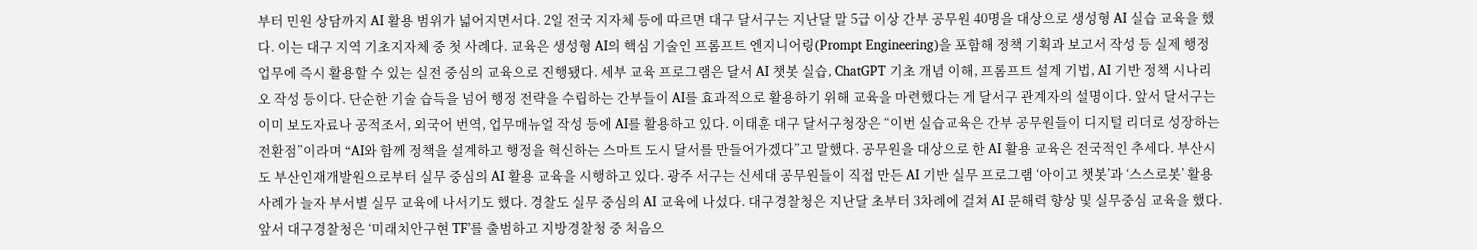부터 민원 상담까지 AI 활용 범위가 넓어지면서다. 2일 전국 지자체 등에 따르면 대구 달서구는 지난달 말 5급 이상 간부 공무원 40명을 대상으로 생성형 AI 실습 교육을 했다. 이는 대구 지역 기초지자체 중 첫 사례다. 교육은 생성형 AI의 핵심 기술인 프롬프트 엔지니어링(Prompt Engineering)을 포함해 정책 기획과 보고서 작성 등 실제 행정 업무에 즉시 활용할 수 있는 실전 중심의 교육으로 진행됐다. 세부 교육 프로그램은 달서 AI 챗봇 실습, ChatGPT 기초 개념 이해, 프롬프트 설계 기법, AI 기반 정책 시나리오 작성 등이다. 단순한 기술 습득을 넘어 행정 전략을 수립하는 간부들이 AI를 효과적으로 활용하기 위해 교육을 마련했다는 게 달서구 관계자의 설명이다. 앞서 달서구는 이미 보도자료나 공적조서, 외국어 번역, 업무매뉴얼 작성 등에 AI를 활용하고 있다. 이태훈 대구 달서구청장은 “이번 실습교육은 간부 공무원들이 디지털 리더로 성장하는 전환점”이라며 “AI와 함께 정책을 설계하고 행정을 혁신하는 스마트 도시 달서를 만들어가겠다”고 말했다. 공무원을 대상으로 한 AI 활용 교육은 전국적인 추세다. 부산시도 부산인재개발원으로부터 실무 중심의 AI 활용 교육을 시행하고 있다. 광주 서구는 신세대 공무원들이 직접 만든 AI 기반 실무 프로그램 ‘아이고 챗봇’과 ‘스스로봇’ 활용 사례가 늘자 부서별 실무 교육에 나서기도 했다. 경찰도 실무 중심의 AI 교육에 나섰다. 대구경찰청은 지난달 초부터 3차례에 걸쳐 AI 문해력 향상 및 실무중심 교육을 했다. 앞서 대구경찰청은 ‘미래치안구현 TF’를 출범하고 지방경찰청 중 처음으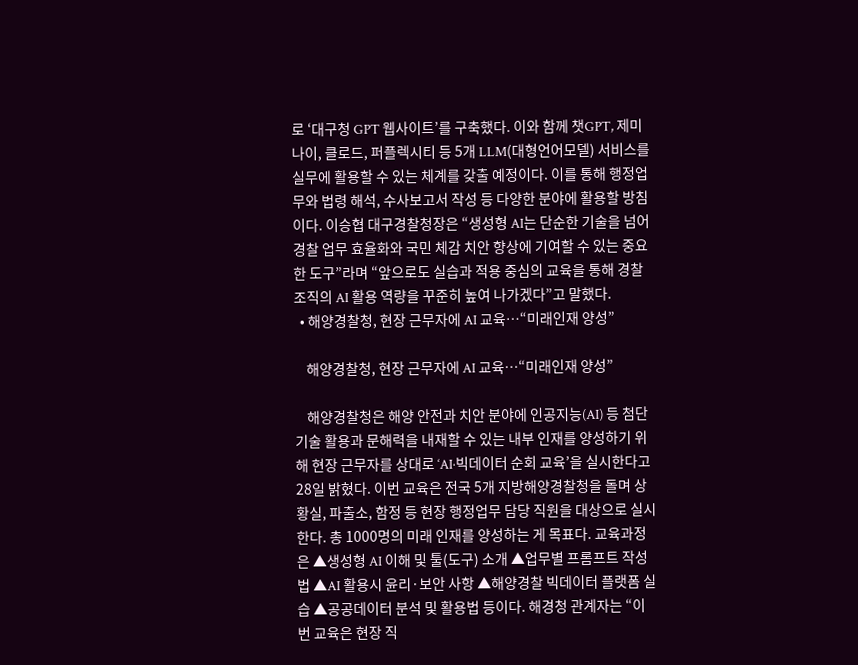로 ‘대구청 GPT 웹사이트’를 구축했다. 이와 함께 챗GPT, 제미나이, 클로드, 퍼플렉시티 등 5개 LLM(대형언어모델) 서비스를 실무에 활용할 수 있는 체계를 갖출 예정이다. 이를 통해 행정업무와 법령 해석, 수사보고서 작성 등 다양한 분야에 활용할 방침이다. 이승협 대구경찰청장은 “생성형 AI는 단순한 기술을 넘어 경찰 업무 효율화와 국민 체감 치안 향상에 기여할 수 있는 중요한 도구”라며 “앞으로도 실습과 적용 중심의 교육을 통해 경찰 조직의 AI 활용 역량을 꾸준히 높여 나가겠다”고 말했다.
  • 해양경찰청, 현장 근무자에 AI 교육…“미래인재 양성”

    해양경찰청, 현장 근무자에 AI 교육…“미래인재 양성”

    해양경찰청은 해양 안전과 치안 분야에 인공지능(AI) 등 첨단기술 활용과 문해력을 내재할 수 있는 내부 인재를 양성하기 위해 현장 근무자를 상대로 ‘AI·빅데이터 순회 교육’을 실시한다고 28일 밝혔다. 이번 교육은 전국 5개 지방해양경찰청을 돌며 상황실, 파출소, 함정 등 현장 행정업무 담당 직원을 대상으로 실시한다. 총 1000명의 미래 인재를 양성하는 게 목표다. 교육과정은 ▲생성형 AI 이해 및 툴(도구) 소개 ▲업무별 프롬프트 작성법 ▲AI 활용시 윤리·보안 사항 ▲해양경찰 빅데이터 플랫폼 실습 ▲공공데이터 분석 및 활용법 등이다. 해경청 관계자는 “이번 교육은 현장 직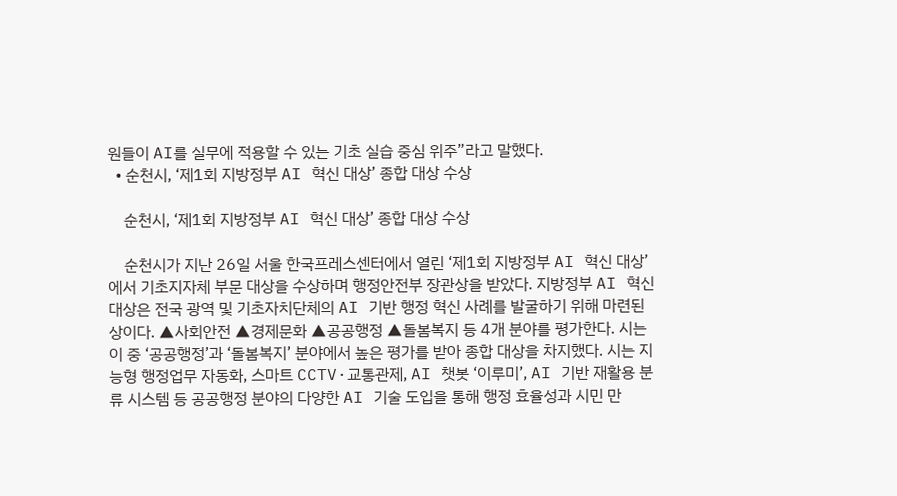원들이 AI를 실무에 적용할 수 있는 기초 실습 중심 위주”라고 말했다.
  • 순천시, ‘제1회 지방정부 AI 혁신 대상’ 종합 대상 수상

    순천시, ‘제1회 지방정부 AI 혁신 대상’ 종합 대상 수상

    순천시가 지난 26일 서울 한국프레스센터에서 열린 ‘제1회 지방정부 AI 혁신 대상’에서 기초지자체 부문 대상을 수상하며 행정안전부 장관상을 받았다. 지방정부 AI 혁신 대상은 전국 광역 및 기초자치단체의 AI 기반 행정 혁신 사례를 발굴하기 위해 마련된 상이다. ▲사회안전 ▲경제문화 ▲공공행정 ▲돌봄복지 등 4개 분야를 평가한다. 시는 이 중 ‘공공행정’과 ‘돌봄복지’ 분야에서 높은 평가를 받아 종합 대상을 차지했다. 시는 지능형 행정업무 자동화, 스마트 CCTV·교통관제, AI 챗봇 ‘이루미’, AI 기반 재활용 분류 시스템 등 공공행정 분야의 다양한 AI 기술 도입을 통해 행정 효율성과 시민 만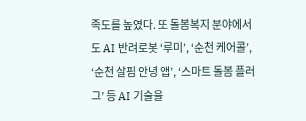족도를 높였다. 또 돌봄복지 분야에서도 AI 반려로봇 ‘루미’, ‘순천 케어콜’, ‘순천 살핌 안녕 앱’, ‘스마트 돌봄 플러그’ 등 AI 기술을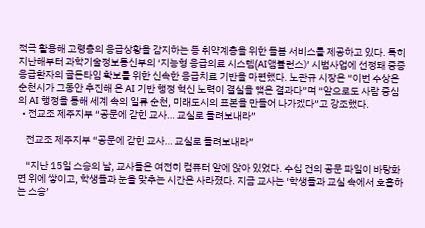적극 활용해 고령층의 응급상황을 감지하는 등 취약계층을 위한 돌봄 서비스를 제공하고 있다. 특히 지난해부터 과학기술정보통신부의 ‘지능형 응급의료 시스템(AI앰뷸런스)’ 시범사업에 선정돼 중증응급환자의 골든타임 확보를 위한 신속한 응급치료 기반을 마련했다. 노관규 시장은 “이번 수상은 순천시가 그동안 추진해 온 AI 기반 행정 혁신 노력이 결실을 맺은 결과다”며 “앞으로도 사람 중심의 AI 행정을 통해 세계 속의 일류 순천, 미래도시의 표본을 만들어 나가겠다”고 강조했다.
  • 전교조 제주지부 “공문에 갇힌 교사… 교실로 돌려보내라”

    전교조 제주지부 “공문에 갇힌 교사… 교실로 돌려보내라”

    “지난 15일 스승의 날, 교사들은 여전히 컴퓨터 앞에 앉아 있었다. 수십 건의 공문 파일이 바탕화면 위에 쌓이고, 학생들과 눈을 맞추는 시간은 사라졌다. 지금 교사는 ‘학생들과 교실 속에서 호흡하는 스승’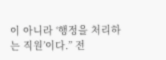이 아니라 ‘행정을 처리하는 직원’이다.” 전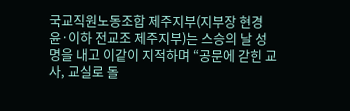국교직원노동조합 제주지부(지부장 현경윤·이하 전교조 제주지부)는 스승의 날 성명을 내고 이같이 지적하며 “공문에 갇힌 교사, 교실로 돌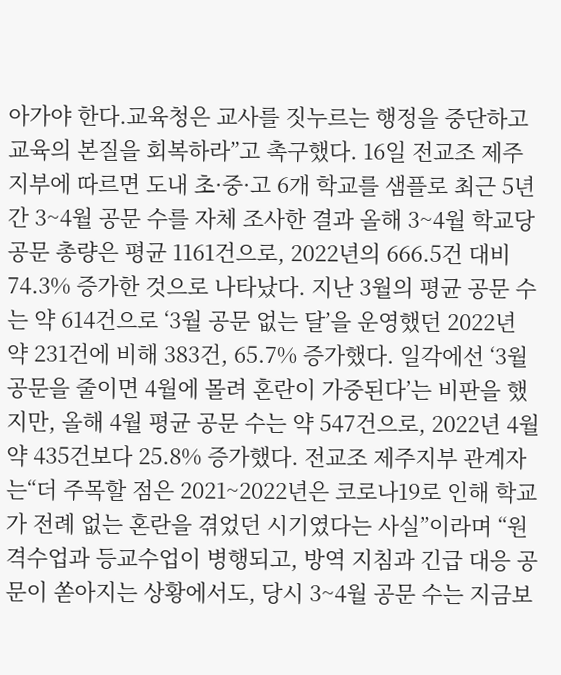아가야 한다.교육청은 교사를 짓누르는 행정을 중단하고 교육의 본질을 회복하라”고 촉구했다. 16일 전교조 제주지부에 따르면 도내 초·중·고 6개 학교를 샘플로 최근 5년간 3~4월 공문 수를 자체 조사한 결과 올해 3~4월 학교당 공문 총량은 평균 1161건으로, 2022년의 666.5건 대비 74.3% 증가한 것으로 나타났다. 지난 3월의 평균 공문 수는 약 614건으로 ‘3월 공문 없는 달’을 운영했던 2022년 약 231건에 비해 383건, 65.7% 증가했다. 일각에선 ‘3월 공문을 줄이면 4월에 몰려 혼란이 가중된다’는 비판을 했지만, 올해 4월 평균 공문 수는 약 547건으로, 2022년 4월 약 435건보다 25.8% 증가했다. 전교조 제주지부 관계자는“더 주목할 점은 2021~2022년은 코로나19로 인해 학교가 전례 없는 혼란을 겪었던 시기였다는 사실”이라며 “원격수업과 등교수업이 병행되고, 방역 지침과 긴급 대응 공문이 쏟아지는 상황에서도, 당시 3~4월 공문 수는 지금보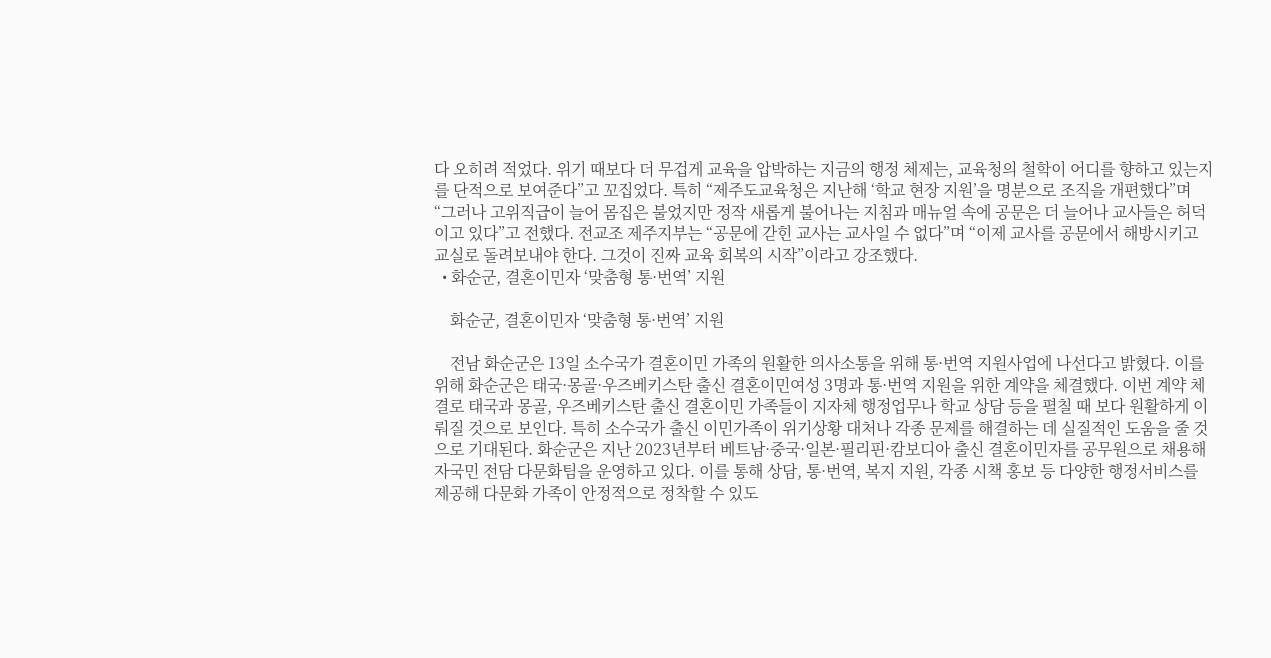다 오히려 적었다. 위기 때보다 더 무겁게 교육을 압박하는 지금의 행정 체제는, 교육청의 철학이 어디를 향하고 있는지를 단적으로 보여준다”고 꼬집었다. 특히 “제주도교육청은 지난해 ‘학교 현장 지원’을 명분으로 조직을 개편했다”며 “그러나 고위직급이 늘어 몸집은 불었지만 정작 새롭게 불어나는 지침과 매뉴얼 속에 공문은 더 늘어나 교사들은 허덕이고 있다”고 전했다. 전교조 제주지부는 “공문에 갇힌 교사는 교사일 수 없다”며 “이제 교사를 공문에서 해방시키고 교실로 돌려보내야 한다. 그것이 진짜 교육 회복의 시작”이라고 강조했다.
  • 화순군, 결혼이민자 ‘맞춤형 통·번역’ 지원

    화순군, 결혼이민자 ‘맞춤형 통·번역’ 지원

    전남 화순군은 13일 소수국가 결혼이민 가족의 원활한 의사소통을 위해 통·번역 지원사업에 나선다고 밝혔다. 이를 위해 화순군은 태국·몽골·우즈베키스탄 출신 결혼이민여성 3명과 통·번역 지원을 위한 계약을 체결했다. 이번 계약 체결로 태국과 몽골, 우즈베키스탄 출신 결혼이민 가족들이 지자체 행정업무나 학교 상담 등을 펼칠 때 보다 원활하게 이뤄질 것으로 보인다. 특히 소수국가 출신 이민가족이 위기상황 대처나 각종 문제를 해결하는 데 실질적인 도움을 줄 것으로 기대된다. 화순군은 지난 2023년부터 베트남·중국·일본·필리핀·캄보디아 출신 결혼이민자를 공무원으로 채용해 자국민 전담 다문화팀을 운영하고 있다. 이를 통해 상담, 통·번역, 복지 지원, 각종 시책 홍보 등 다양한 행정서비스를 제공해 다문화 가족이 안정적으로 정착할 수 있도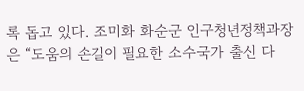록 돕고 있다. 조미화 화순군 인구청년정책과장은 “도움의 손길이 필요한 소수국가 출신 다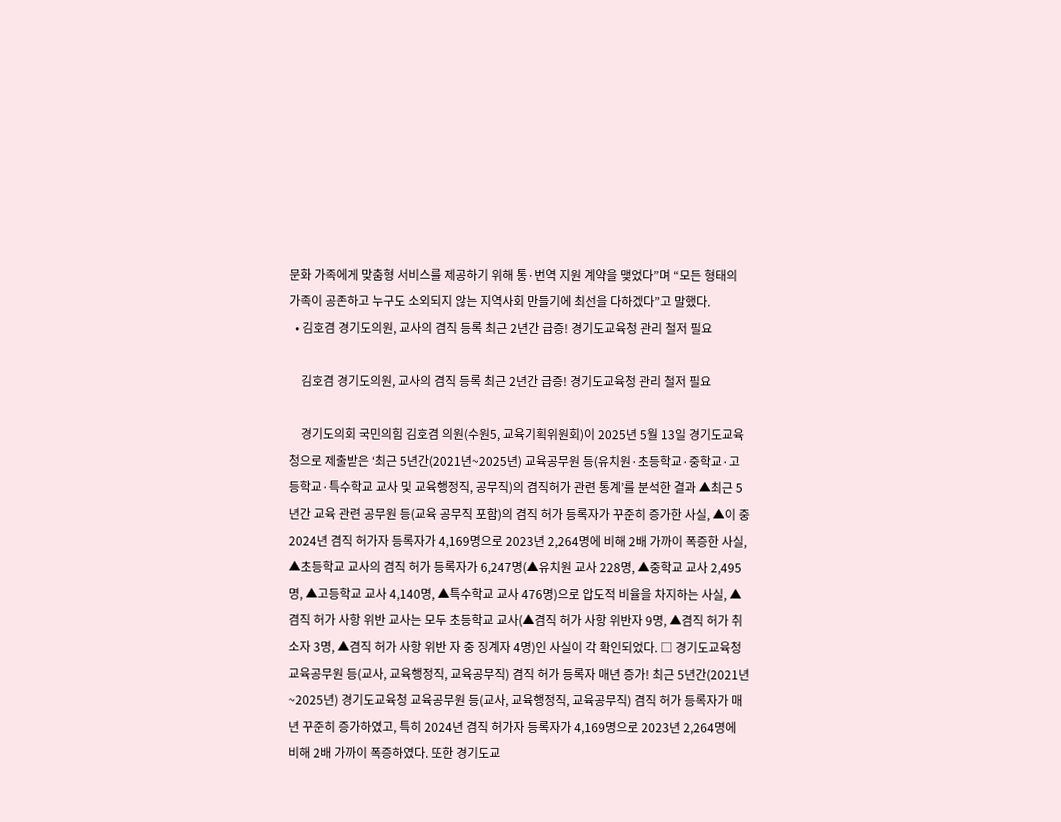문화 가족에게 맞춤형 서비스를 제공하기 위해 통·번역 지원 계약을 맺었다”며 “모든 형태의 가족이 공존하고 누구도 소외되지 않는 지역사회 만들기에 최선을 다하겠다”고 말했다.
  • 김호겸 경기도의원, 교사의 겸직 등록 최근 2년간 급증! 경기도교육청 관리 철저 필요

    김호겸 경기도의원, 교사의 겸직 등록 최근 2년간 급증! 경기도교육청 관리 철저 필요

    경기도의회 국민의힘 김호겸 의원(수원5, 교육기획위원회)이 2025년 5월 13일 경기도교육청으로 제출받은 ‘최근 5년간(2021년~2025년) 교육공무원 등(유치원·초등학교·중학교·고등학교·특수학교 교사 및 교육행정직, 공무직)의 겸직허가 관련 통계’를 분석한 결과 ▲최근 5년간 교육 관련 공무원 등(교육 공무직 포함)의 겸직 허가 등록자가 꾸준히 증가한 사실, ▲이 중 2024년 겸직 허가자 등록자가 4,169명으로 2023년 2,264명에 비해 2배 가까이 폭증한 사실, ▲초등학교 교사의 겸직 허가 등록자가 6,247명(▲유치원 교사 228명, ▲중학교 교사 2,495명, ▲고등학교 교사 4,140명, ▲특수학교 교사 476명)으로 압도적 비율을 차지하는 사실, ▲겸직 허가 사항 위반 교사는 모두 초등학교 교사(▲겸직 허가 사항 위반자 9명, ▲겸직 허가 취소자 3명, ▲겸직 허가 사항 위반 자 중 징계자 4명)인 사실이 각 확인되었다. □ 경기도교육청 교육공무원 등(교사, 교육행정직, 교육공무직) 겸직 허가 등록자 매년 증가! 최근 5년간(2021년~2025년) 경기도교육청 교육공무원 등(교사, 교육행정직, 교육공무직) 겸직 허가 등록자가 매년 꾸준히 증가하였고, 특히 2024년 겸직 허가자 등록자가 4,169명으로 2023년 2,264명에 비해 2배 가까이 폭증하였다. 또한 경기도교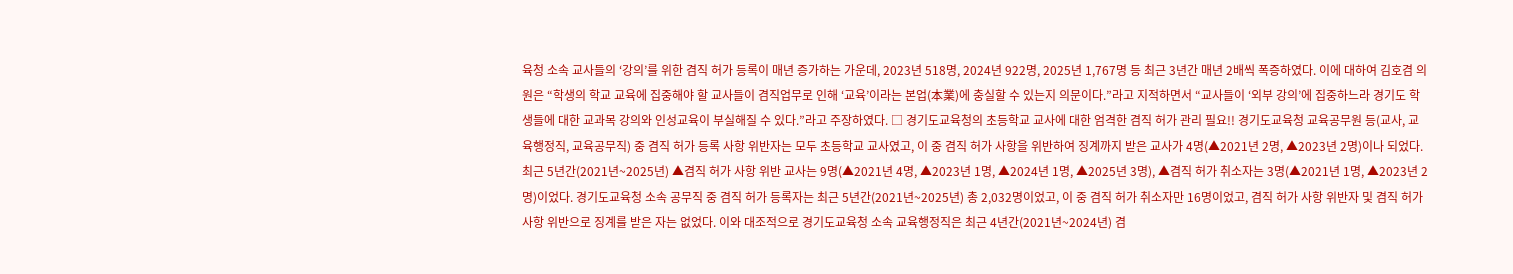육청 소속 교사들의 ‘강의’를 위한 겸직 허가 등록이 매년 증가하는 가운데, 2023년 518명, 2024년 922명, 2025년 1,767명 등 최근 3년간 매년 2배씩 폭증하였다. 이에 대하여 김호겸 의원은 “학생의 학교 교육에 집중해야 할 교사들이 겸직업무로 인해 ‘교육’이라는 본업(本業)에 충실할 수 있는지 의문이다.”라고 지적하면서 “교사들이 ‘외부 강의’에 집중하느라 경기도 학생들에 대한 교과목 강의와 인성교육이 부실해질 수 있다.”라고 주장하였다. □ 경기도교육청의 초등학교 교사에 대한 엄격한 겸직 허가 관리 필요!! 경기도교육청 교육공무원 등(교사, 교육행정직, 교육공무직) 중 겸직 허가 등록 사항 위반자는 모두 초등학교 교사였고, 이 중 겸직 허가 사항을 위반하여 징계까지 받은 교사가 4명(▲2021년 2명, ▲2023년 2명)이나 되었다. 최근 5년간(2021년~2025년) ▲겸직 허가 사항 위반 교사는 9명(▲2021년 4명, ▲2023년 1명, ▲2024년 1명, ▲2025년 3명), ▲겸직 허가 취소자는 3명(▲2021년 1명, ▲2023년 2명)이었다. 경기도교육청 소속 공무직 중 겸직 허가 등록자는 최근 5년간(2021년~2025년) 총 2,032명이었고, 이 중 겸직 허가 취소자만 16명이었고, 겸직 허가 사항 위반자 및 겸직 허가 사항 위반으로 징계를 받은 자는 없었다. 이와 대조적으로 경기도교육청 소속 교육행정직은 최근 4년간(2021년~2024년) 겸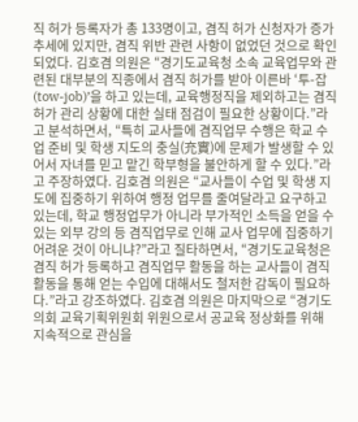직 허가 등록자가 총 133명이고, 겸직 허가 신청자가 증가추세에 있지만, 겸직 위반 관련 사항이 없었던 것으로 확인되었다. 김호겸 의원은 “경기도교육청 소속 교육업무와 관련된 대부분의 직종에서 겸직 허가를 받아 이른바 ‘투-잡(tow-job)’을 하고 있는데, 교육행정직을 제외하고는 겸직 허가 관리 상황에 대한 실태 점검이 필요한 상황이다.”라고 분석하면서, “특히 교사들에 겸직업무 수행은 학교 수업 준비 및 학생 지도의 충실(充實)에 문제가 발생할 수 있어서 자녀를 믿고 맡긴 학부형을 불안하게 할 수 있다.”라고 주장하였다. 김호겸 의원은 “교사들이 수업 및 학생 지도에 집중하기 위하여 행정 업무를 줄여달라고 요구하고 있는데, 학교 행정업무가 아니라 부가적인 소득을 얻을 수 있는 외부 강의 등 겸직업무로 인해 교사 업무에 집중하기 어려운 것이 아니냐?”라고 질타하면서, “경기도교육청은 겸직 허가 등록하고 겸직업무 활동을 하는 교사들이 겸직 활동을 통해 얻는 수입에 대해서도 철저한 감독이 필요하다.”라고 강조하였다. 김호겸 의원은 마지막으로 “경기도의회 교육기획위원회 위원으로서 공교육 정상화를 위해 지속적으로 관심을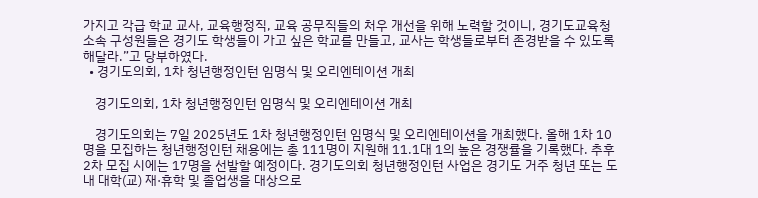가지고 각급 학교 교사, 교육행정직, 교육 공무직들의 처우 개선을 위해 노력할 것이니, 경기도교육청 소속 구성원들은 경기도 학생들이 가고 싶은 학교를 만들고, 교사는 학생들로부터 존경받을 수 있도록 해달라.”고 당부하였다.
  • 경기도의회, 1차 청년행정인턴 임명식 및 오리엔테이션 개최

    경기도의회, 1차 청년행정인턴 임명식 및 오리엔테이션 개최

    경기도의회는 7일 2025년도 1차 청년행정인턴 임명식 및 오리엔테이션을 개최했다. 올해 1차 10명을 모집하는 청년행정인턴 채용에는 총 111명이 지원해 11.1대 1의 높은 경쟁률을 기록했다. 추후 2차 모집 시에는 17명을 선발할 예정이다. 경기도의회 청년행정인턴 사업은 경기도 거주 청년 또는 도내 대학(교) 재·휴학 및 졸업생을 대상으로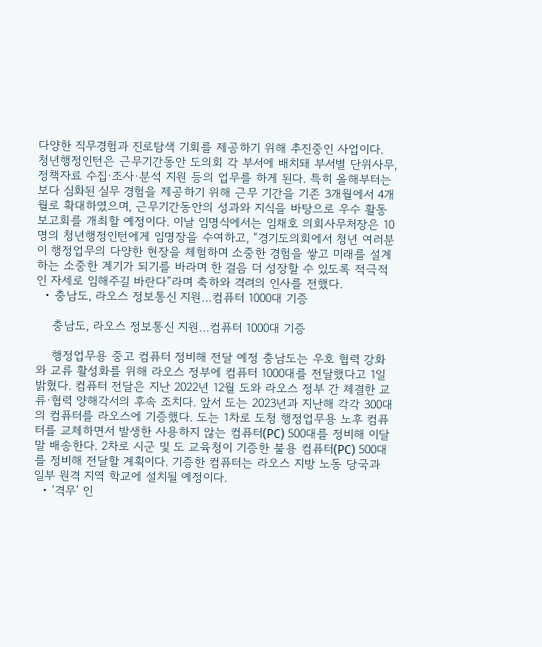다양한 직무경험과 진로탐색 기회를 제공하기 위해 추진중인 사업이다. 청년행정인턴은 근무기간동안 도의회 각 부서에 배치돼 부서별 단위사무, 정책자료 수집·조사·분석 지원 등의 업무를 하게 된다. 특히 올해부터는 보다 심화된 실무 경험을 제공하기 위해 근무 기간을 기존 3개월에서 4개월로 확대하였으며, 근무기간동안의 성과와 지식을 바탕으로 우수 활동 보고회를 개최할 예정이다. 이날 임명식에서는 임채호 의회사무처장은 10명의 청년행정인턴에게 임명장을 수여하고, “경기도의회에서 청년 여러분이 행정업무의 다양한 현장을 체험하며 소중한 경험을 쌓고 미래를 설계하는 소중한 계기가 되기를 바라며 한 걸음 더 성장할 수 있도록 적극적인 자세로 임해주길 바란다”라며 축하와 격려의 인사를 전했다.
  • 충남도, 라오스 정보통신 지원…컴퓨터 1000대 기증

    충남도, 라오스 정보통신 지원…컴퓨터 1000대 기증

    행정업무용 중고 컴퓨터 정비해 전달 예정 충남도는 우호 협력 강화와 교류 활성화를 위해 라오스 정부에 컴퓨터 1000대를 전달했다고 1일 밝혔다. 컴퓨터 전달은 지난 2022년 12월 도와 라오스 정부 간 체결한 교류·협력 양해각서의 후속 조치다. 앞서 도는 2023년과 지난해 각각 300대의 컴퓨터를 라오스에 기증했다. 도는 1차로 도청 행정업무용 노후 컴퓨터를 교체하면서 발생한 사용하지 않는 컴퓨터(PC) 500대를 정비해 이달 말 배송한다. 2차로 시군 및 도 교육청이 기증한 불용 컴퓨터(PC) 500대를 정비해 전달할 계획이다. 기증한 컴퓨터는 라오스 지방 노동 당국과 일부 원격 지역 학교에 설치될 예정이다.
  • ‘격무’ 인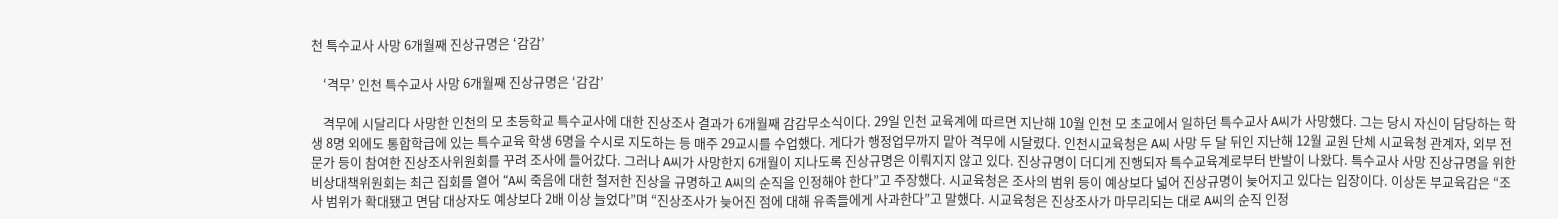천 특수교사 사망 6개월째 진상규명은 ‘감감’

    ‘격무’ 인천 특수교사 사망 6개월째 진상규명은 ‘감감’

    격무에 시달리다 사망한 인천의 모 초등학교 특수교사에 대한 진상조사 결과가 6개월째 감감무소식이다. 29일 인천 교육계에 따르면 지난해 10월 인천 모 초교에서 일하던 특수교사 A씨가 사망했다. 그는 당시 자신이 담당하는 학생 8명 외에도 통합학급에 있는 특수교육 학생 6명을 수시로 지도하는 등 매주 29교시를 수업했다. 게다가 행정업무까지 맡아 격무에 시달렸다. 인천시교육청은 A씨 사망 두 달 뒤인 지난해 12월 교원 단체 시교육청 관계자, 외부 전문가 등이 참여한 진상조사위원회를 꾸려 조사에 들어갔다. 그러나 A씨가 사망한지 6개월이 지나도록 진상규명은 이뤄지지 않고 있다. 진상규명이 더디게 진행되자 특수교육계로부터 반발이 나왔다. 특수교사 사망 진상규명을 위한 비상대책위원회는 최근 집회를 열어 “A씨 죽음에 대한 철저한 진상을 규명하고 A씨의 순직을 인정해야 한다”고 주장했다. 시교육청은 조사의 범위 등이 예상보다 넓어 진상규명이 늦어지고 있다는 입장이다. 이상돈 부교육감은 “조사 범위가 확대됐고 면담 대상자도 예상보다 2배 이상 늘었다”며 “진상조사가 늦어진 점에 대해 유족들에게 사과한다”고 말했다. 시교육청은 진상조사가 마무리되는 대로 A씨의 순직 인정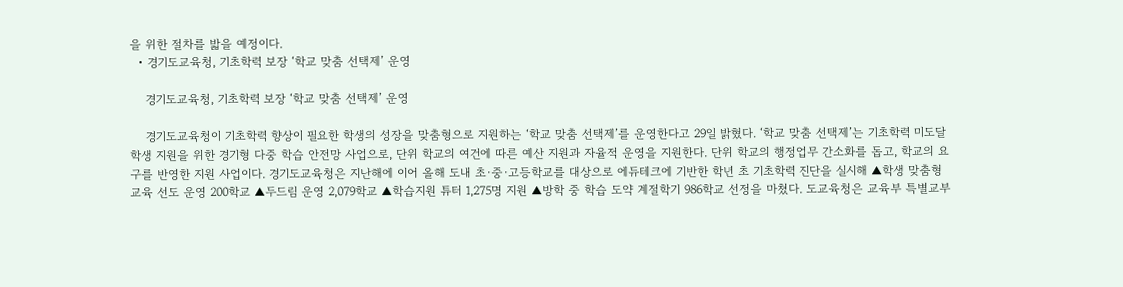을 위한 절차를 밟을 예정이다.
  • 경기도교육청, 기초학력 보장 ‘학교 맞춤 선택제’ 운영

    경기도교육청, 기초학력 보장 ‘학교 맞춤 선택제’ 운영

    경기도교육청이 기초학력 향상이 필요한 학생의 성장을 맞춤형으로 지원하는 ‘학교 맞춤 선택제’를 운영한다고 29일 밝혔다. ‘학교 맞춤 선택제’는 기초학력 미도달 학생 지원을 위한 경기형 다중 학습 안전망 사업으로, 단위 학교의 여건에 따른 예산 지원과 자율적 운영을 지원한다. 단위 학교의 행정업무 간소화를 돕고, 학교의 요구를 반영한 지원 사업이다. 경기도교육청은 지난해에 이어 올해 도내 초·중·고등학교를 대상으로 에듀테크에 기반한 학년 초 기초학력 진단을 실시해 ▲학생 맞춤형 교육 선도 운영 200학교 ▲두드림 운영 2,079학교 ▲학습지원 튜터 1,275명 지원 ▲방학 중 학습 도약 계절학기 986학교 선정을 마쳤다. 도교육청은 교육부 특별교부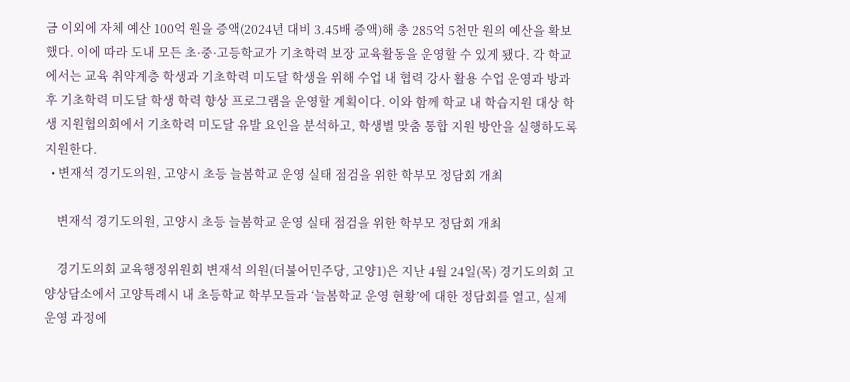금 이외에 자체 예산 100억 원을 증액(2024년 대비 3.45배 증액)해 총 285억 5천만 원의 예산을 확보했다. 이에 따라 도내 모든 초·중·고등학교가 기초학력 보장 교육활동을 운영할 수 있게 됐다. 각 학교에서는 교육 취약계층 학생과 기초학력 미도달 학생을 위해 수업 내 협력 강사 활용 수업 운영과 방과 후 기초학력 미도달 학생 학력 향상 프로그램을 운영할 계획이다. 이와 함께 학교 내 학습지원 대상 학생 지원협의회에서 기초학력 미도달 유발 요인을 분석하고, 학생별 맞춤 통합 지원 방안을 실행하도록 지원한다.
  • 변재석 경기도의원, 고양시 초등 늘봄학교 운영 실태 점검을 위한 학부모 정담회 개최

    변재석 경기도의원, 고양시 초등 늘봄학교 운영 실태 점검을 위한 학부모 정담회 개최

    경기도의회 교육행정위원회 변재석 의원(더불어민주당, 고양1)은 지난 4월 24일(목) 경기도의회 고양상담소에서 고양특례시 내 초등학교 학부모들과 ‘늘봄학교 운영 현황’에 대한 정담회를 열고, 실제 운영 과정에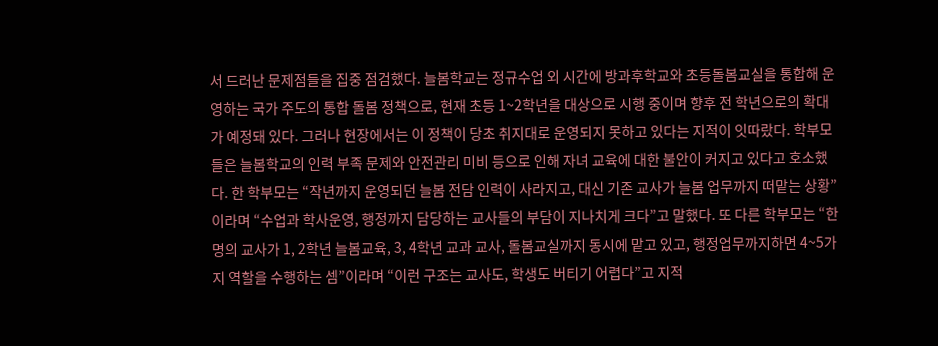서 드러난 문제점들을 집중 점검했다. 늘봄학교는 정규수업 외 시간에 방과후학교와 초등돌봄교실을 통합해 운영하는 국가 주도의 통합 돌봄 정책으로, 현재 초등 1~2학년을 대상으로 시행 중이며 향후 전 학년으로의 확대가 예정돼 있다. 그러나 현장에서는 이 정책이 당초 취지대로 운영되지 못하고 있다는 지적이 잇따랐다. 학부모들은 늘봄학교의 인력 부족 문제와 안전관리 미비 등으로 인해 자녀 교육에 대한 불안이 커지고 있다고 호소했다. 한 학부모는 “작년까지 운영되던 늘봄 전담 인력이 사라지고, 대신 기존 교사가 늘봄 업무까지 떠맡는 상황”이라며 “수업과 학사운영, 행정까지 담당하는 교사들의 부담이 지나치게 크다”고 말했다. 또 다른 학부모는 “한 명의 교사가 1, 2학년 늘봄교육, 3, 4학년 교과 교사, 돌봄교실까지 동시에 맡고 있고, 행정업무까지하면 4~5가지 역할을 수행하는 셈”이라며 “이런 구조는 교사도, 학생도 버티기 어렵다”고 지적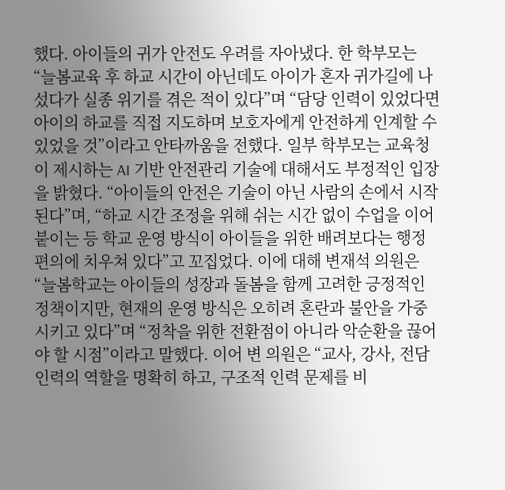했다. 아이들의 귀가 안전도 우려를 자아냈다. 한 학부모는 “늘봄교육 후 하교 시간이 아닌데도 아이가 혼자 귀가길에 나섰다가 실종 위기를 겪은 적이 있다”며 “담당 인력이 있었다면 아이의 하교를 직접 지도하며 보호자에게 안전하게 인계할 수 있었을 것”이라고 안타까움을 전했다. 일부 학부모는 교육청이 제시하는 AI 기반 안전관리 기술에 대해서도 부정적인 입장을 밝혔다. “아이들의 안전은 기술이 아닌 사람의 손에서 시작된다”며, “하교 시간 조정을 위해 쉬는 시간 없이 수업을 이어붙이는 등 학교 운영 방식이 아이들을 위한 배려보다는 행정 편의에 치우쳐 있다”고 꼬집었다. 이에 대해 변재석 의원은 “늘봄학교는 아이들의 성장과 돌봄을 함께 고려한 긍정적인 정책이지만, 현재의 운영 방식은 오히려 혼란과 불안을 가중시키고 있다”며 “정착을 위한 전환점이 아니라 악순환을 끊어야 할 시점”이라고 말했다. 이어 변 의원은 “교사, 강사, 전담 인력의 역할을 명확히 하고, 구조적 인력 문제를 비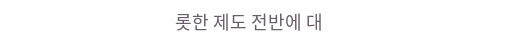롯한 제도 전반에 대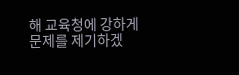해 교육청에 강하게 문제를 제기하겠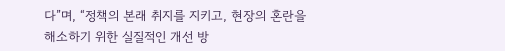다”며, “정책의 본래 취지를 지키고, 현장의 혼란을 해소하기 위한 실질적인 개선 방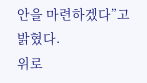안을 마련하겠다”고 밝혔다.
위로